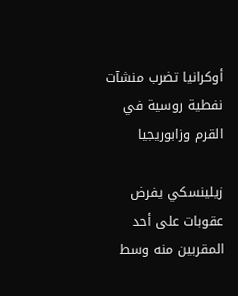أوكرانيا تضرب منشآت نفطية روسية في القرم وزابوريجيا

زيلينسكي يفرض عقوبات على أحد المقربين منه وسط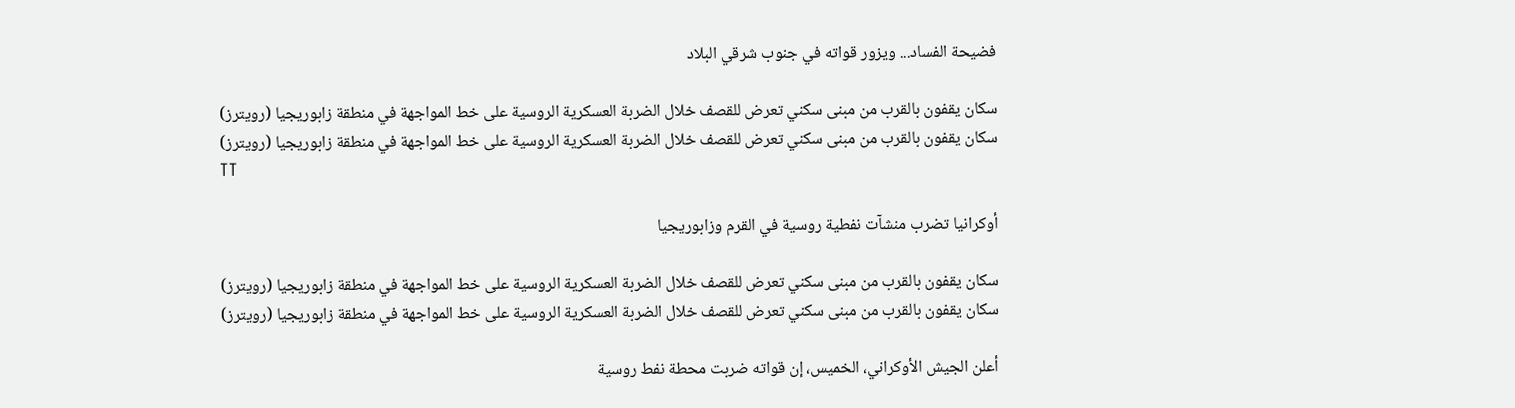فضيحة الفساد... ويزور قواته في جنوب شرقي البلاد

سكان يقفون بالقرب من مبنى سكني تعرض للقصف خلال الضربة العسكرية الروسية على خط المواجهة في منطقة زابوريجيا (رويترز)
سكان يقفون بالقرب من مبنى سكني تعرض للقصف خلال الضربة العسكرية الروسية على خط المواجهة في منطقة زابوريجيا (رويترز)
TT

أوكرانيا تضرب منشآت نفطية روسية في القرم وزابوريجيا

سكان يقفون بالقرب من مبنى سكني تعرض للقصف خلال الضربة العسكرية الروسية على خط المواجهة في منطقة زابوريجيا (رويترز)
سكان يقفون بالقرب من مبنى سكني تعرض للقصف خلال الضربة العسكرية الروسية على خط المواجهة في منطقة زابوريجيا (رويترز)

أعلن الجيش الأوكراني، الخميس، إن قواته ضربت محطة نفط روسية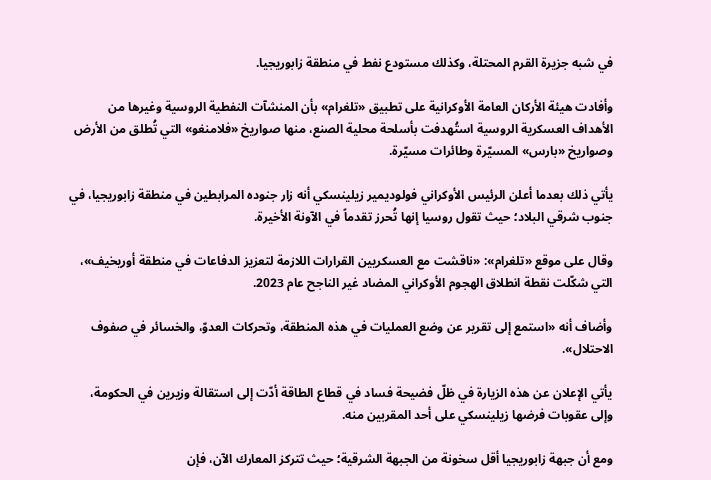في شبه جزيرة القرم المحتلة، وكذلك مستودع نفط في منطقة زابوريجيا.

وأفادت هيئة الأركان العامة الأوكرانية على تطبيق «تلغرام» بأن المنشآت النفطية الروسية وغيرها من الأهداف العسكرية الروسية استُهدفت بأسلحة محلية الصنع، منها صواريخ «فلامنغو» التي تُطلق من الأرض وصواريخ «بارس» المسيّرة وطائرات مسيّرة.

يأتي ذلك بعدما أعلن الرئيس الأوكراني فولوديمير زيلينسكي أنه زار جنوده المرابطين في منطقة زابوريجيا، في جنوب شرقي البلاد؛ حيث تقول روسيا إنها تُحرز تقدماً في الآونة الأخيرة.

وقال على موقع «تلغرام»: «ناقشت مع العسكريين القرارات اللازمة لتعزيز الدفاعات في منطقة أوريخيف»، التي شكّلت نقطة انطلاق الهجوم الأوكراني المضاد غير الناجح عام 2023.

وأضاف أنه «استمع إلى تقرير عن وضع العمليات في هذه المنطقة، وتحركات العدوّ، والخسائر في صفوف الاحتلال».

يأتي الإعلان عن هذه الزيارة في ظلّ فضيحة فساد في قطاع الطاقة أدّت إلى استقالة وزيرين في الحكومة، وإلى عقوبات فرضها زيلينسكي على أحد المقربين منه.

ومع أن جبهة زابوريجيا أقل سخونة من الجبهة الشرقية؛ حيث تتركز المعارك الآن، فإن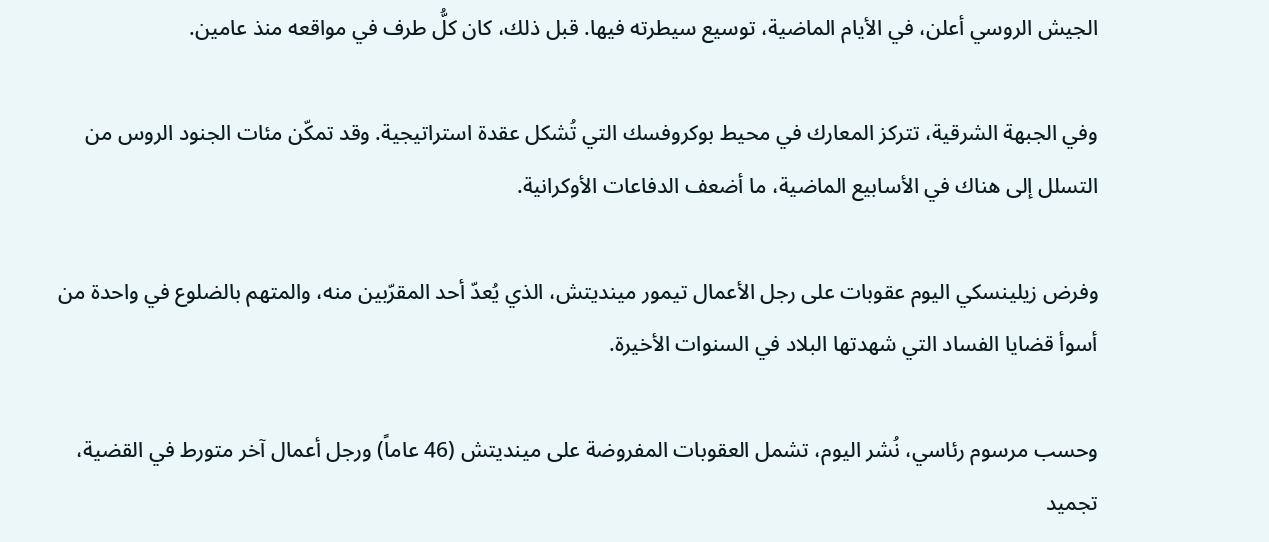الجيش الروسي أعلن، في الأيام الماضية، توسيع سيطرته فيها. قبل ذلك، كان كلُّ طرف في مواقعه منذ عامين.

وفي الجبهة الشرقية، تتركز المعارك في محيط بوكروفسك التي تُشكل عقدة استراتيجية. وقد تمكّن مئات الجنود الروس من التسلل إلى هناك في الأسابيع الماضية، ما أضعف الدفاعات الأوكرانية.

وفرض زيلينسكي اليوم عقوبات على رجل الأعمال تيمور مينديتش، الذي يُعدّ أحد المقرّبين منه، والمتهم بالضلوع في واحدة من أسوأ قضايا الفساد التي شهدتها البلاد في السنوات الأخيرة.

وحسب مرسوم رئاسي، نُشر اليوم، تشمل العقوبات المفروضة على مينديتش (46 عاماً) ورجل أعمال آخر متورط في القضية، تجميد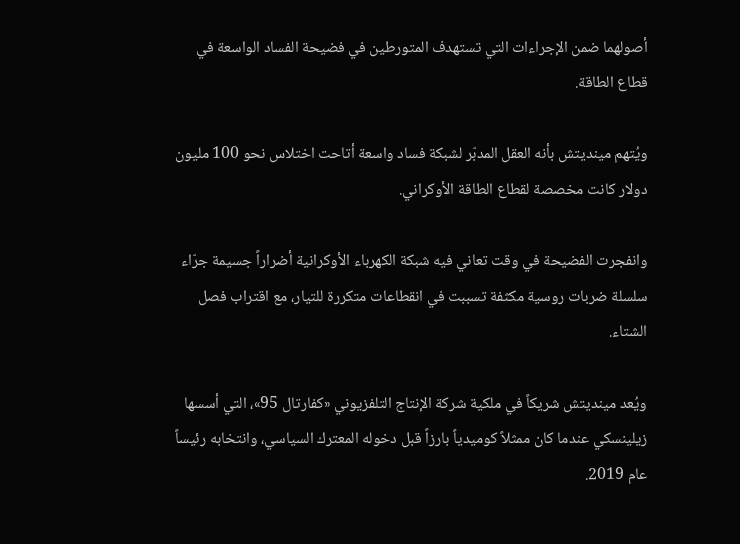أصولهما ضمن الإجراءات التي تستهدف المتورطين في فضيحة الفساد الواسعة في قطاع الطاقة.

ويُتهم مينديتش بأنه العقل المدبّر لشبكة فساد واسعة أتاحت اختلاس نحو 100 مليون دولار كانت مخصصة لقطاع الطاقة الأوكراني.

وانفجرت الفضيحة في وقت تعاني فيه شبكة الكهرباء الأوكرانية أضراراً جسيمة جرّاء سلسلة ضربات روسية مكثفة تسببت في انقطاعات متكررة للتيار، مع اقتراب فصل الشتاء.

ويُعد مينديتش شريكاً في ملكية شركة الإنتاج التلفزيوني «كفارتال 95»، التي أسسها زيلينسكي عندما كان ممثلاً كوميدياً بارزاً قبل دخوله المعترك السياسي، وانتخابه رئيساً عام 2019.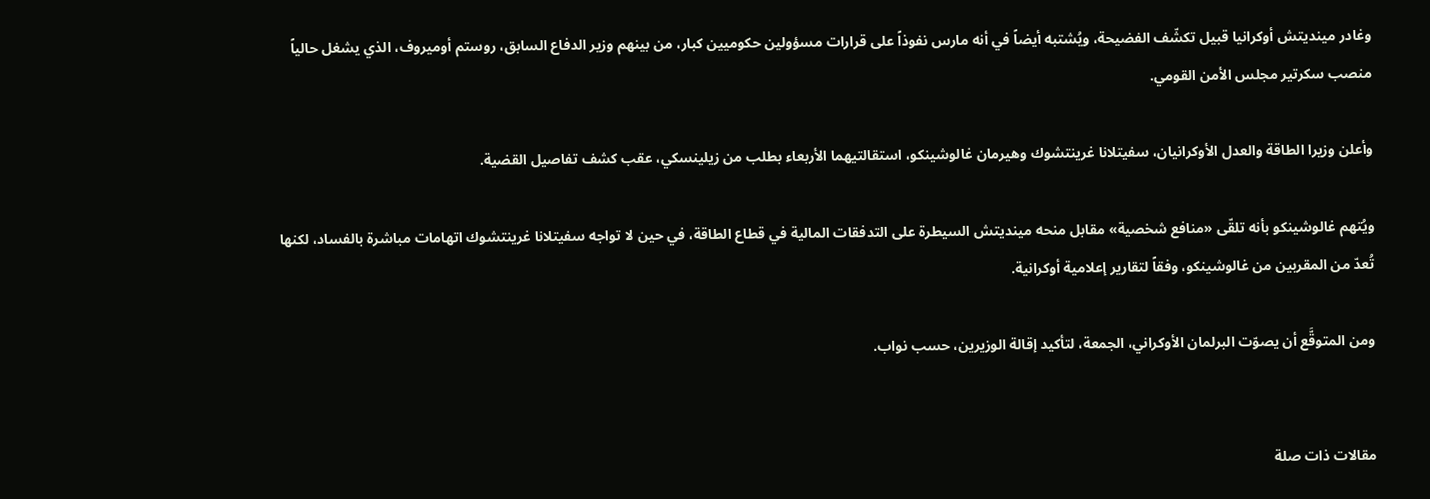وغادر مينديتش أوكرانيا قبيل تكشّف الفضيحة، ويُشتبه أيضاً في أنه مارس نفوذاً على قرارات مسؤولين حكوميين كبار، من بينهم وزير الدفاع السابق، روستم أوميروف، الذي يشغل حالياً منصب سكرتير مجلس الأمن القومي.

وأعلن وزيرا الطاقة والعدل الأوكرانيان، سفيتلانا غرينتشوك وهيرمان غالوشينكو، استقالتيهما الأربعاء بطلب من زيلينسكي، عقب كشف تفاصيل القضية.

ويُتهم غالوشينكو بأنه تلقّى «منافع شخصية» مقابل منحه مينديتش السيطرة على التدفقات المالية في قطاع الطاقة، في حين لا تواجه سفيتلانا غرينتشوك اتهامات مباشرة بالفساد، لكنها تُعدّ من المقربين من غالوشينكو، وفقاً لتقارير إعلامية أوكرانية.

ومن المتوقَّع أن يصوّت البرلمان الأوكراني، الجمعة، لتأكيد إقالة الوزيرين، حسب نواب.


مقالات ذات صلة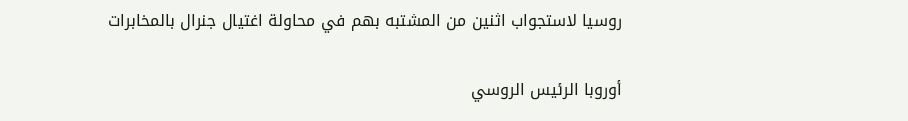روسيا لاستجواب اثنين من المشتبه بهم في محاولة اغتيال جنرال بالمخابرات

أوروبا الرئيس الروسي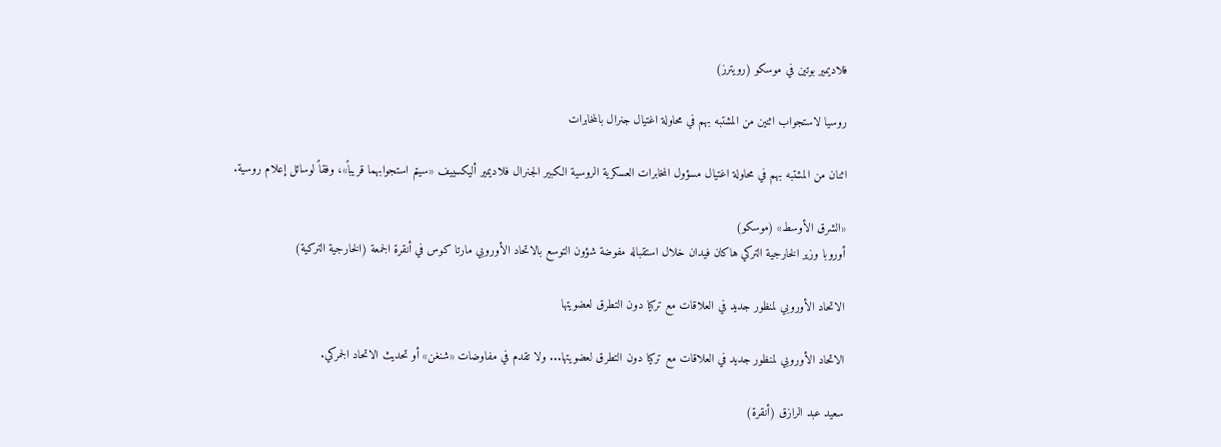فلاديمير بوتين في موسكو (رويترز)

روسيا لاستجواب اثنين من المشتبه بهم في محاولة اغتيال جنرال بالمخابرات

اثنان من المشتبه بهم في محاولة اغتيال مسؤول المخابرات العسكرية الروسية الكبير الجنرال فلاديمير أليكسييف «سيتم استجوابهما قريباً»، وفقاً لوسائل إعلام روسية.

«الشرق الأوسط» (موسكو)
أوروبا وزير الخارجية التركي هاكان فيدان خلال استقباله مفوضة شؤون التوسع بالاتحاد الأوروبي مارتا كوس في أنقرة الجمعة (الخارجية التركية)

الاتحاد الأوروبي لمنظور جديد في العلاقات مع تركيا دون التطرق لعضويتها

الاتحاد الأوروبي لمنظور جديد في العلاقات مع تركيا دون التطرق لعضويتها... ولا تقدم في مفاوضات «شنغن» أو تحديث الاتحاد الجمركي.

سعيد عبد الرازق (أنقرة)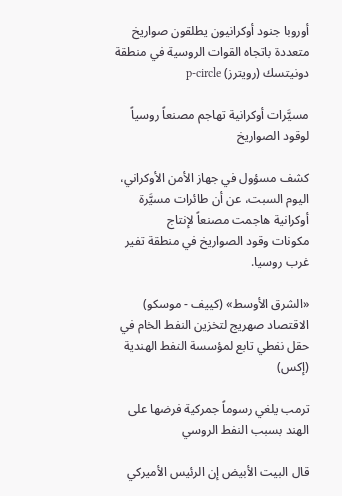أوروبا جنود أوكرانيون يطلقون صواريخ متعددة باتجاه القوات الروسية في منطقة دونيتسك (رويترز) p-circle

مسيَّرات أوكرانية تهاجم مصنعاً روسياً لوقود الصواريخ

كشف مسؤول في جهاز الأمن الأوكراني، اليوم السبت، عن أن طائرات مسيَّرة أوكرانية هاجمت ‌مصنعاً لإنتاج مكونات ‌وقود ‌الصواريخ في منطقة ‌تفير غرب روسيا.

«الشرق الأوسط» (كييف - موسكو)
الاقتصاد صهريج لتخزين النفط الخام في حقل نفطي تابع لمؤسسة النفط الهندية (إكس)

ترمب يلغي رسوماً جمركية فرضها على الهند بسبب النفط الروسي

قال البيت الأبيض إن الرئيس الأميركي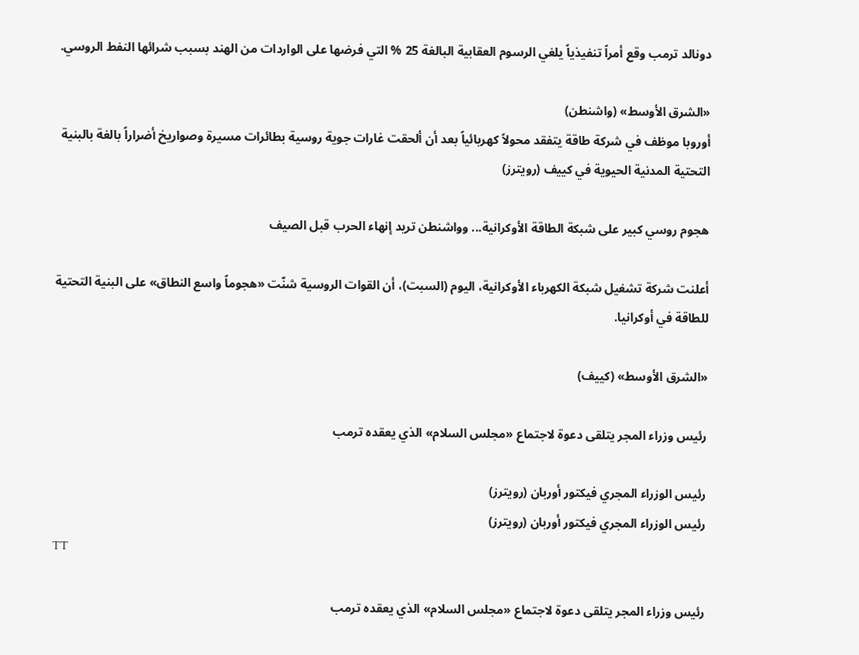دونالد ترمب وقع أمراً تنفيذياً يلغي الرسوم العقابية البالغة 25 % التي فرضها على الواردات من الهند بسبب شرائها النفط الروسي.

«الشرق الأوسط» (واشنطن)
أوروبا موظف في شركة طاقة يتفقد محولاً كهربائياً بعد أن ألحقت غارات جوية روسية بطائرات مسيرة وصواريخ أضراراً بالغة بالبنية التحتية المدنية الحيوية في كييف (رويترز)

هجوم روسي كبير على شبكة الطاقة الأوكرانية... وواشنطن تريد إنهاء الحرب قبل الصيف

أعلنت شركة تشغيل شبكة الكهرباء الأوكرانية، اليوم (السبت)، أن القوات الروسية شنّت «هجوماً واسع النطاق» على البنية التحتية للطاقة في أوكرانيا.

«الشرق الأوسط» (كييف)

رئيس وزراء المجر يتلقى دعوة لاجتماع «مجلس السلام» الذي يعقده ترمب

رئيس الوزراء المجري فيكتور أوربان (رويترز)
رئيس الوزراء المجري فيكتور أوربان (رويترز)
TT

رئيس وزراء المجر يتلقى دعوة لاجتماع «مجلس السلام» الذي يعقده ترمب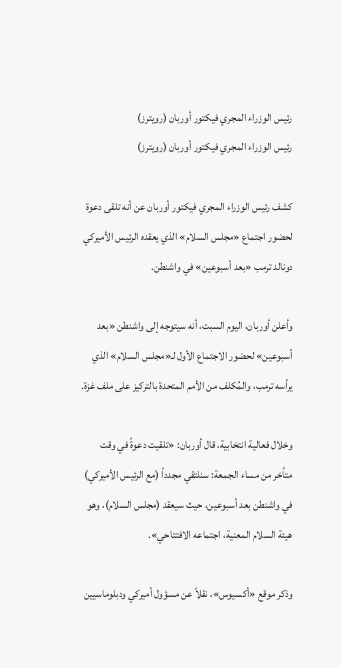رئيس الوزراء المجري فيكتور أوربان (رويترز)
رئيس الوزراء المجري فيكتور أوربان (رويترز)

كشف رئيس الوزراء المجري فيكتور أوربان عن أنه تلقى دعوة لحضور اجتماع «مجلس السلام» الذي يعقده الرئيس الأميركي دونالد ترمب «بعد أسبوعين» في واشنطن.

وأعلن أوربان، اليوم السبت، أنه سيتوجه إلى واشنطن «بعد أسبوعين» لحضور الاجتماع الأول لـ«مجلس السلام» الذي يرأسه ترمب، والمُكلف من الأمم المتحدة بالتركيز على ملف غزة.

وخلال فعالية انتخابية، قال أوربان: «تلقيت دعوةً في وقت متأخر من مساء الجمعة: سنلتقي مجدداً (مع الرئيس الأميركي) في واشنطن بعد أسبوعين، حيث سيعقد (مجلس السلام)، وهو هيئة السلام المعنية، اجتماعه الافتتاحي».

وذكر موقع «أكسيوس»، نقلاً عن مسؤول أميركي ودبلوماسيين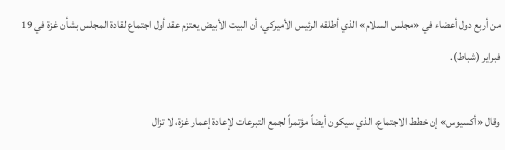من أربع دول أعضاء في «مجلس السلام» الذي أطلقه الرئيس الأميركي، أن البيت الأبيض يعتزم عقد أول اجتماع لقادة المجلس بشأن غزة في 19 فبراير (شباط).

وقال «أكسيوس» إن خطط الاجتماع، الذي سيكون أيضاً مؤتمراً لجمع التبرعات لإعادة إعمار غزة، لا تزال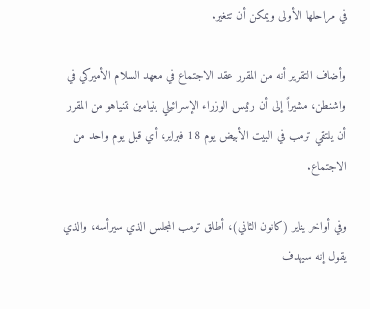في مراحلها الأولى ويمكن أن تتغير.

وأضاف التقرير أنه من المقرر عقد الاجتماع في معهد السلام الأميركي في واشنطن، مشيراً إلى أن رئيس الوزراء الإسرائيلي بنيامين نتنياهو من المقرر أن يلتقي ترمب في البيت الأبيض يوم 18 فبراير، أي ‌قبل يوم واحد من الاجتماع.

وفي أواخر يناير (كانون الثاني)، أطلق ترمب المجلس الذي سيرأسه، والذي يقول إنه سيهدف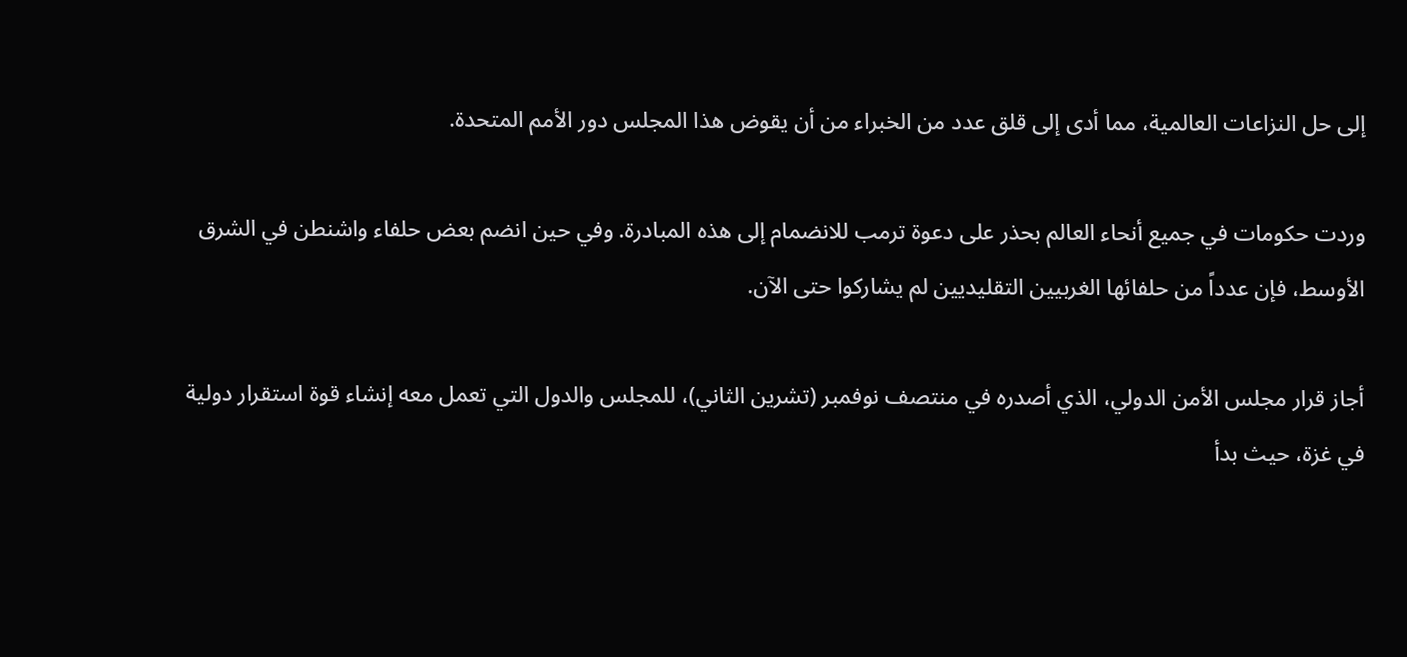إلى حل النزاعات العالمية، مما أدى إلى قلق عدد من الخبراء من أن يقوض هذا المجلس دور الأمم المتحدة.

وردت حكومات في جميع أنحاء العالم بحذر على دعوة ترمب للانضمام إلى هذه المبادرة. وفي حين انضم بعض حلفاء واشنطن في الشرق الأوسط، فإن عدداً من حلفائها الغربيين التقليديين لم يشاركوا حتى الآن.

أجاز قرار ‌مجلس الأمن الدولي، الذي أصدره في منتصف نوفمبر (تشرين الثاني)، للمجلس والدول التي تعمل معه إنشاء قوة استقرار دولية في غزة، حيث بدأ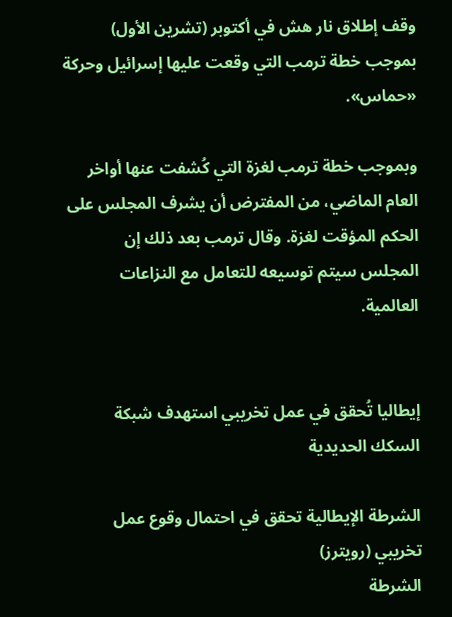وقف إطلاق نار هش في أكتوبر (تشرين الأول) بموجب خطة ترمب التي وقعت عليها إسرائيل وحركة «حماس».

وبموجب خطة ترمب لغزة التي كُشفت عنها أواخر العام الماضي، من المفترض أن يشرف المجلس على الحكم المؤقت لغزة. وقال ترمب بعد ذلك إن المجلس سيتم توسيعه للتعامل مع النزاعات العالمية.


إيطاليا تُحقق في عمل تخريبي استهدف شبكة السكك الحديدية

الشرطة الإيطالية تحقق في احتمال وقوع عمل تخريبي (رويترز)
الشرطة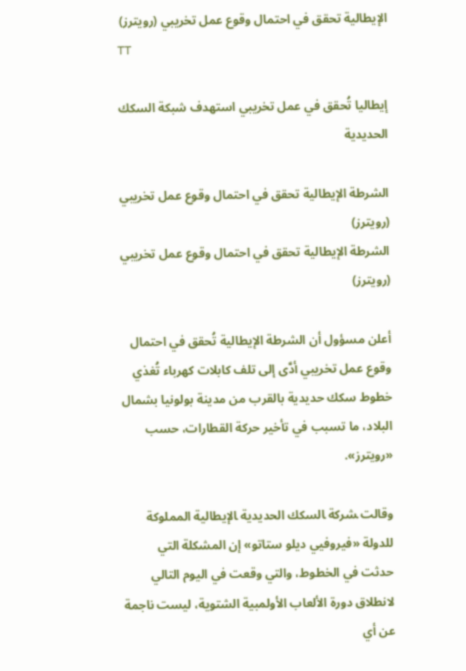الإيطالية تحقق في احتمال وقوع عمل تخريبي (رويترز)
TT

إيطاليا تُحقق في عمل تخريبي استهدف شبكة السكك الحديدية

الشرطة الإيطالية تحقق في احتمال وقوع عمل تخريبي (رويترز)
الشرطة الإيطالية تحقق في احتمال وقوع عمل تخريبي (رويترز)

أعلن مسؤول أن الشرطة الإيطالية تُحقق في احتمال وقوع عمل تخريبي ‌أدَّى ‌إلى تلف ‌كابلات كهرباء تُغذي خطوط ‌سكك حديدية بالقرب من مدينة بولونيا بشمال البلاد، ما تسبب في تأخير ‌حركة القطارات، حسب «رويترز».

وقالت ‍شركة ‍السكك الحديدية ‍الإيطالية المملوكة للدولة «فيروفيي ديلو ستاتو» إن المشكلة التي حدثت في الخطوط، والتي وقعت في اليوم التالي لانطلاق دورة الألعاب الأولمبية الشتوية، ليست ناجمة عن أي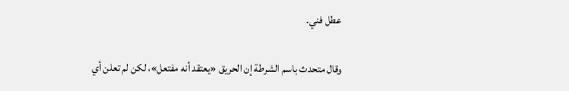عطل ‌فني.

وقال متحدث باسم الشرطة إن الحريق «يعتقد أنه مفتعل»، لكن لم تعلن أي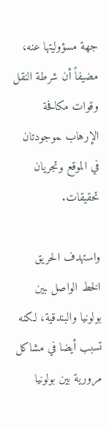جهة مسؤوليتها عنه، مضيفاً أن ‌شرطة النقل وقوات مكافحة الإرهاب ‍موجودتان في الموقع ‍وتجريان تحقيقات.

واستهدف الحريق الخط الواصل ‍بين بولونيا والبندقية، لكنه تسبب أيضا في مشاكل مرورية بين بولونيا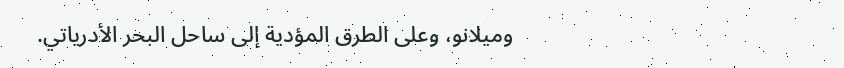وميلانو، وعلى الطرق المؤدية إلى ساحل البحر الأدرياتي.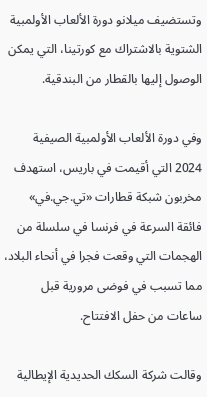وتستضيف ميلانو دورة الألعاب الأولمبية الشتوية بالاشتراك مع كورتينا، التي يمكن الوصول إليها بالقطار من البندقية.

وفي دورة الألعاب الأولمبية الصيفية 2024 التي أقيمت في باريس، استهدف مخربون شبكة قطارات «تي.جي.في» فائقة السرعة في فرنسا في سلسلة من الهجمات التي وقعت فجرا في أنحاء البلاد، مما تسبب في فوضى مرورية قبل ساعات من حفل الافتتاح.

وقالت شركة السكك الحديدية الإيطالية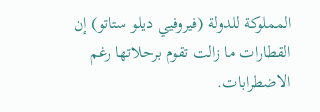المملوكة للدولة (فيروفيي ديلو ستاتو) إن القطارات ما زالت تقوم برحلاتها رغم الاضطرابات.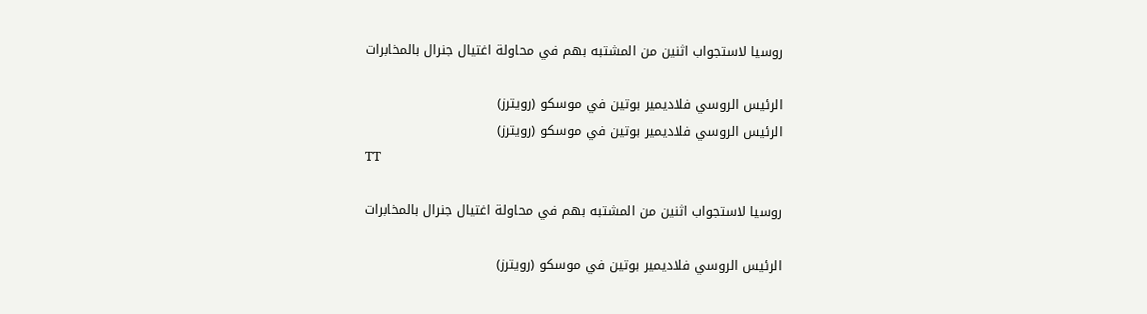روسيا لاستجواب اثنين من المشتبه بهم في محاولة اغتيال جنرال بالمخابرات

الرئيس الروسي فلاديمير بوتين في موسكو (رويترز)
الرئيس الروسي فلاديمير بوتين في موسكو (رويترز)
TT

روسيا لاستجواب اثنين من المشتبه بهم في محاولة اغتيال جنرال بالمخابرات

الرئيس الروسي فلاديمير بوتين في موسكو (رويترز)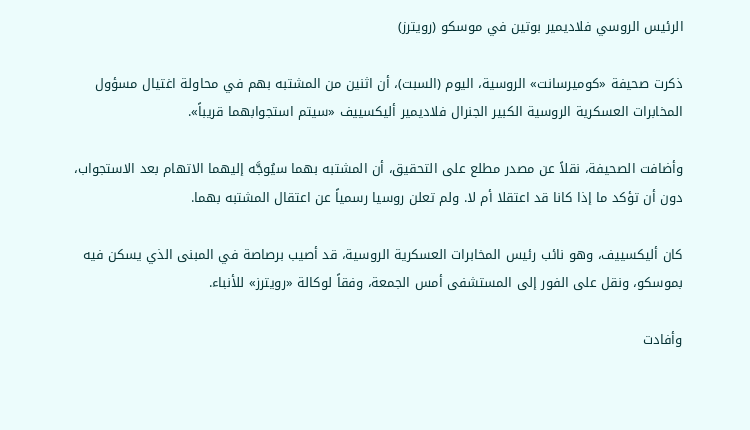الرئيس الروسي فلاديمير بوتين في موسكو (رويترز)

ذكرت صحيفة «كوميرسانت» الروسية، اليوم (السبت)، أن اثنين من المشتبه بهم في محاولة اغتيال مسؤول المخابرات العسكرية الروسية الكبير الجنرال فلاديمير أليكسييف «سيتم استجوابهما قريباً».

وأضافت الصحيفة، نقلاً عن مصدر مطلع على التحقيق، أن المشتبه بهما سيُوجَّه إليهما الاتهام بعد الاستجواب، دون أن تؤكد ما إذا كانا قد اعتقلا أم لا. ولم تعلن روسيا رسمياً عن اعتقال المشتبه بهما.

كان أليكسييف، وهو نائب رئيس المخابرات العسكرية الروسية، قد أصيب برصاصة في المبنى الذي يسكن فيه بموسكو، ونقل على الفور إلى المستشفى أمس الجمعة، وفقاً لوكالة «رويترز» للأنباء.

وأفادت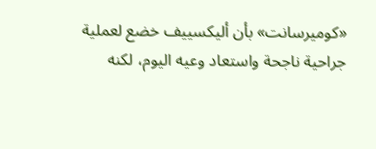«كوميرسانت» بأن أليكسييف خضع لعملية جراحية ناجحة واستعاد وعيه اليوم، لكنه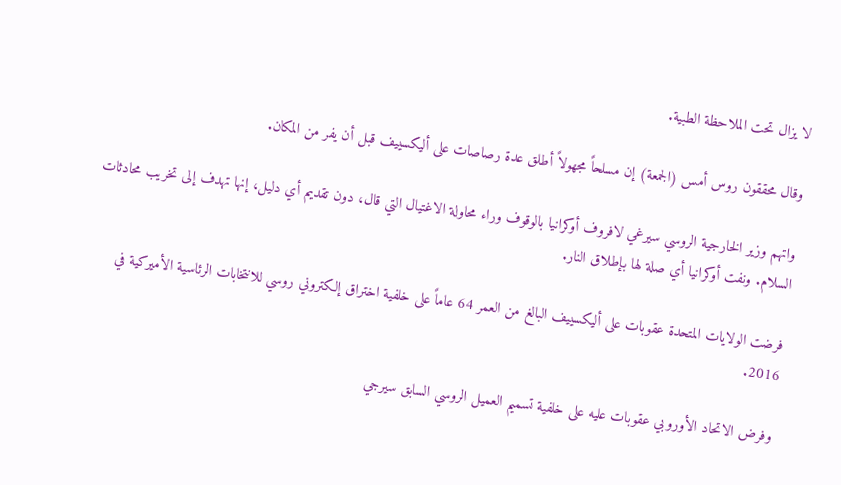لا يزال تحت الملاحظة الطبية.

وقال محققون روس أمس (الجمعة) إن مسلحاً مجهولاً أطلق عدة رصاصات على أليكسييف قبل أن يفر من المكان.

واتهم وزير الخارجية الروسي سيرغي لافروف أوكرانيا بالوقوف وراء محاولة الاغتيال التي قال، دون تقديم أي دليل، إنها تهدف إلى تخريب محادثات السلام. ونفت أوكرانيا أي صلة لها بإطلاق النار.

فرضت الولايات المتحدة عقوبات على أليكسييف البالغ من العمر 64 عاماً على خلفية اختراق إلكتروني روسي للانتخابات الرئاسية الأميركية في 2016.

وفرض الاتحاد الأوروبي عقوبات عليه على خلفية تسميم العميل الروسي السابق سيرجي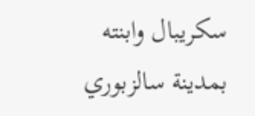سكريبال وابنته بمدينة سالزبوري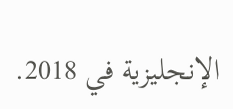الإنجليزية في 2018.